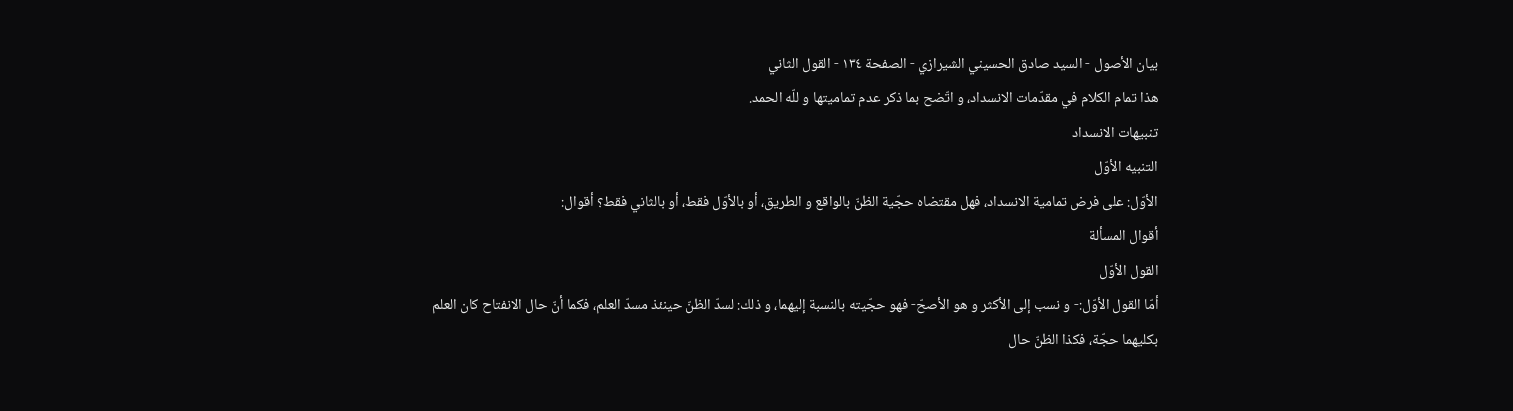بيان الأصول - السيد صادق الحسيني الشيرازي - الصفحة ١٣٤ - القول الثاني
هذا تمام الكلام في مقدّمات الانسداد، و اتّضح بما ذكر عدم تماميتها و للّه الحمد.
تنبيهات الانسداد
التنبيه الأوّل
الأوّل: على فرض تمامية الانسداد، فهل مقتضاه حجّية الظنّ بالواقع و الطريق، أو بالأوّل فقط، أو بالثاني فقط؟ أقوال:
أقوال المسألة
القول الأوّل
أمّا القول الأوّل:- و نسب إلى الأكثر و هو الأصحّ- فهو حجّيته بالنسبة إليهما، و ذلك: لسدّ الظنّ حينئذ مسدّ العلم، فكما أنّ حال الانفتاح كان العلم بكليهما حجّة، فكذا الظنّ حال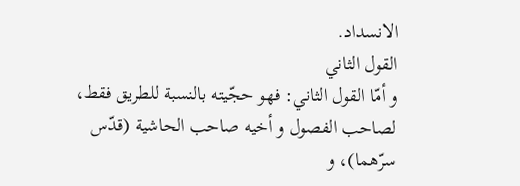الانسداد.
القول الثاني
و أمّا القول الثاني: فهو حجّيته بالنسبة للطريق فقط، لصاحب الفصول و أخيه صاحب الحاشية (قدّس سرّهما)، و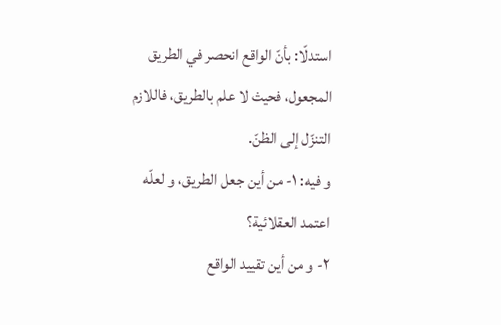استدلّا: بأنّ الواقع انحصر في الطريق المجعول، فحيث لا علم بالطريق، فاللازم التنزّل إلى الظنّ.
و فيه: ١- من أين جعل الطريق، و لعلّه اعتمد العقلائية؟
٢- و من أين تقييد الواقع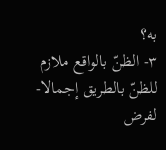به؟
٣- الظنّ بالواقع ملازم للظنّ بالطريق إجمالا- لفرض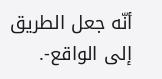أنّه جعل الطريق إلى الواقع-.